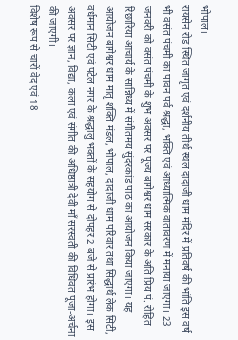भोपाल।
रायसेन रोड स्थित जागृत एवं दर्शनीय तीर्थ स्थल दादाजी धाम मंदिर में प्रतिवर्ष की भांति इस वर्ष भी वसंत पंचमी का पावन पर्व श्रद्धा, भक्ति एवं आध्यात्मिक वातावरण में मनाया जाएगा। 23 जनवरी को वसंत पंचमी के शुभ अवसर पर पूज्य बागेश्वर धाम सरकार के अति प्रिय पं. रोहित रिछारिया आचार्य के सान्निध्य में संगीतमय सुंदरकांड पाठ का आयोजन किया जाएगा। यह आयोजन बागेश्वर धाम मातृ शक्ति मंडल, भोपाल, दादाजी धाम परिवार तथा सिद्धार्थ लेक सिटी, वर्धमान सिटी एवं पटेल नगर के श्रद्धालु भक्तों के सहयोग से दोपहर 2 बजे से प्रारंभ होगा। इस अवसर पर ज्ञान, विद्या, कला एवं संगीत की अधिष्ठात्री देवी माँ सरस्वती की विधिवत पूजा-अर्चना की जाएगी।
विशेष रूप से चारों वेद एवं 18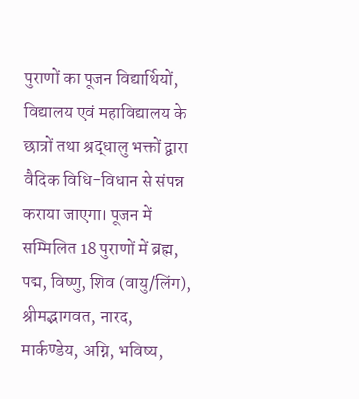पुराणों का पूजन विद्यार्थियों, विद्यालय एवं महाविद्यालय के छात्रों तथा श्रद्धालु भक्तों द्वारा वैदिक विधि-विधान से संपन्न कराया जाएगा। पूजन में सम्मिलित 18 पुराणों में ब्रह्म, पद्म, विष्णु, शिव (वायु/लिंग), श्रीमद्भागवत, नारद, मार्कण्डेय, अग्नि, भविष्य,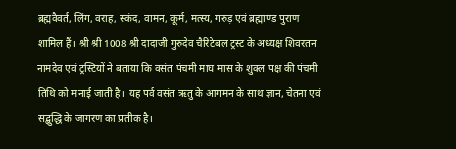ब्रह्मवैवर्त, लिंग, वराह, स्कंद, वामन, कूर्म, मत्स्य, गरुड़ एवं ब्रह्माण्ड पुराण शामिल हैं। श्री श्री 1008 श्री दादाजी गुरुदेव चैरिटेबल ट्रस्ट के अध्यक्ष शिवरतन नामदेव एवं ट्रस्टियों ने बताया कि वसंत पंचमी माघ मास के शुक्ल पक्ष की पंचमी तिथि को मनाई जाती है। यह पर्व वसंत ऋतु के आगमन के साथ ज्ञान, चेतना एवं सद्बुद्धि के जागरण का प्रतीक है।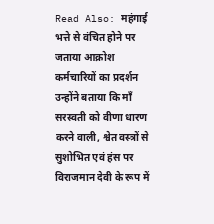Read Also: महंगाई भत्ते से वंचित होने पर जताया आक्रोश कर्मचारियों का प्रदर्शन
उन्होंने बताया कि माँ सरस्वती को वीणा धारण करने वाली, श्वेत वस्त्रों से सुशोभित एवं हंस पर विराजमान देवी के रूप में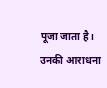पूजा जाता है। उनकी आराधना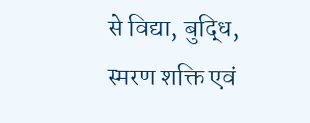से विद्या, बुद्धि, स्मरण शक्ति एवं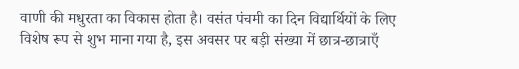वाणी की मधुरता का विकास होता है। वसंत पंचमी का दिन विद्यार्थियों के लिए विशेष रूप से शुभ माना गया है, इस अवसर पर बड़ी संख्या में छात्र-छात्राएँ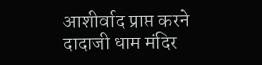आशीर्वाद प्राप्त करने दादाजी धाम मंदिर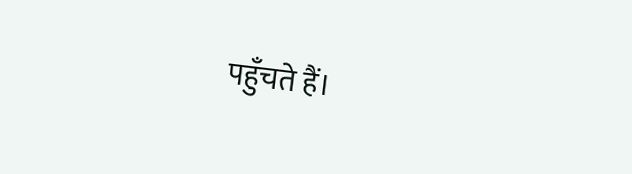पहुँचते हैं।